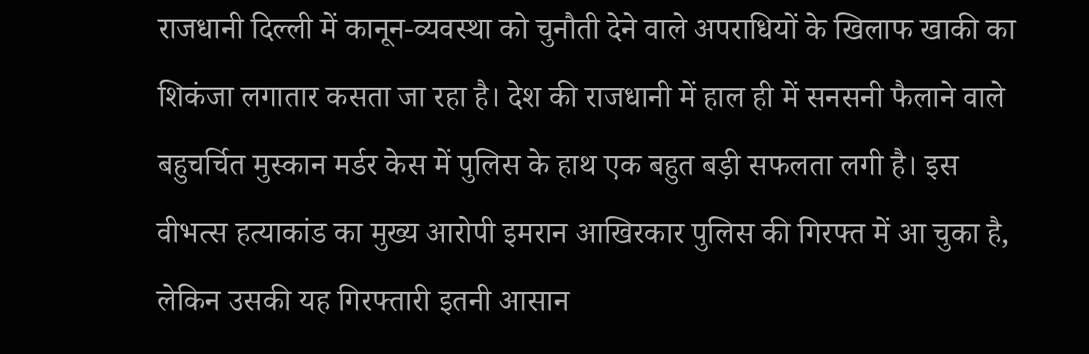राजधानी दिल्ली में कानून-व्यवस्था को चुनौती देने वाले अपराधियों के खिलाफ खाकी का शिकंजा लगातार कसता जा रहा है। देश की राजधानी में हाल ही में सनसनी फैलाने वाले बहुचर्चित मुस्कान मर्डर केस में पुलिस के हाथ एक बहुत बड़ी सफलता लगी है। इस वीभत्स हत्याकांड का मुख्य आरोपी इमरान आखिरकार पुलिस की गिरफ्त में आ चुका है, लेकिन उसकी यह गिरफ्तारी इतनी आसान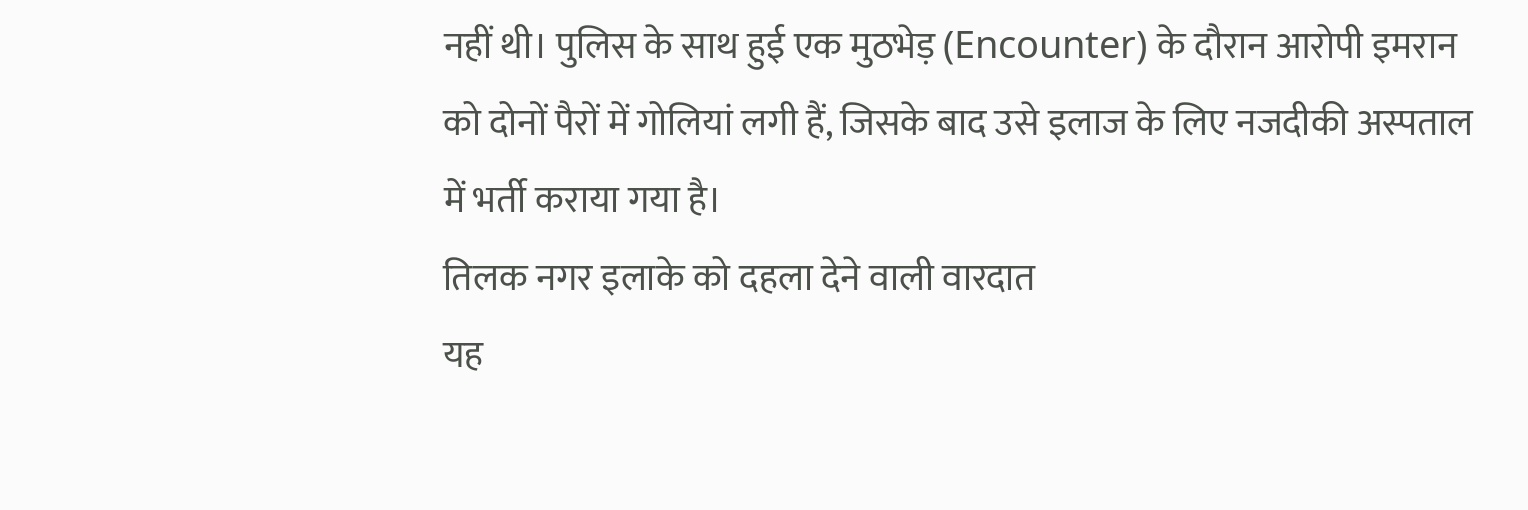नहीं थी। पुलिस के साथ हुई एक मुठभेड़ (Encounter) के दौरान आरोपी इमरान को दोनों पैरों में गोलियां लगी हैं, जिसके बाद उसे इलाज के लिए नजदीकी अस्पताल में भर्ती कराया गया है।
तिलक नगर इलाके को दहला देने वाली वारदात
यह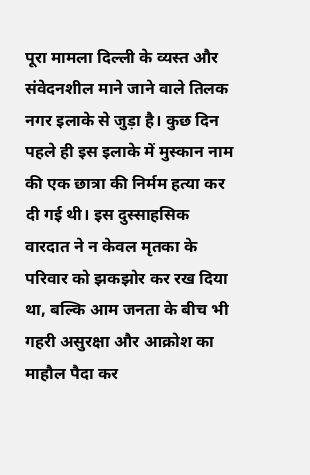पूरा मामला दिल्ली के व्यस्त और संवेदनशील माने जाने वाले तिलक नगर इलाके से जुड़ा है। कुछ दिन पहले ही इस इलाके में मुस्कान नाम की एक छात्रा की निर्मम हत्या कर दी गई थी। इस दुस्साहसिक वारदात ने न केवल मृतका के परिवार को झकझोर कर रख दिया था, बल्कि आम जनता के बीच भी गहरी असुरक्षा और आक्रोश का माहौल पैदा कर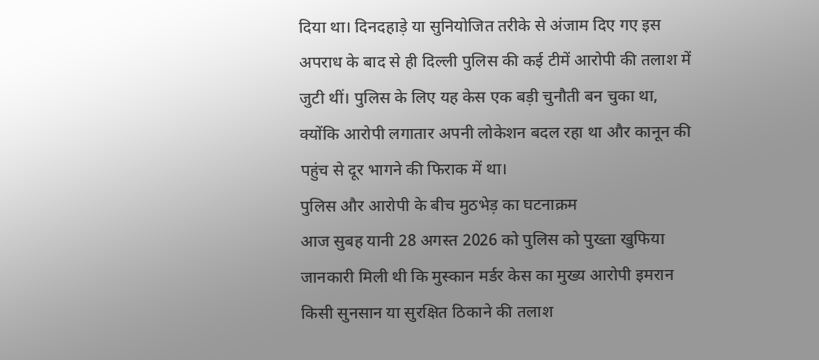दिया था। दिनदहाड़े या सुनियोजित तरीके से अंजाम दिए गए इस अपराध के बाद से ही दिल्ली पुलिस की कई टीमें आरोपी की तलाश में जुटी थीं। पुलिस के लिए यह केस एक बड़ी चुनौती बन चुका था, क्योंकि आरोपी लगातार अपनी लोकेशन बदल रहा था और कानून की पहुंच से दूर भागने की फिराक में था।
पुलिस और आरोपी के बीच मुठभेड़ का घटनाक्रम
आज सुबह यानी 28 अगस्त 2026 को पुलिस को पुख्ता खुफिया जानकारी मिली थी कि मुस्कान मर्डर केस का मुख्य आरोपी इमरान किसी सुनसान या सुरक्षित ठिकाने की तलाश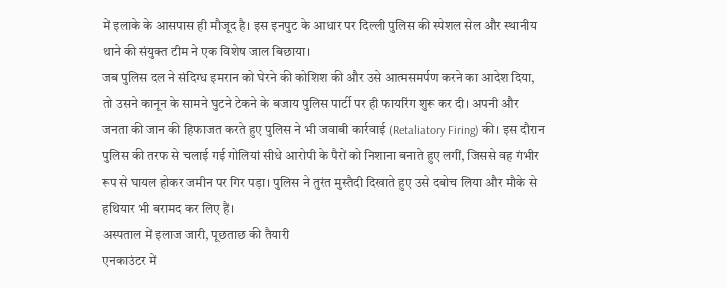में इलाके के आसपास ही मौजूद है। इस इनपुट के आधार पर दिल्ली पुलिस की स्पेशल सेल और स्थानीय थाने की संयुक्त टीम ने एक विशेष जाल बिछाया।
जब पुलिस दल ने संदिग्ध इमरान को घेरने की कोशिश की और उसे आत्मसमर्पण करने का आदेश दिया, तो उसने कानून के सामने घुटने टेकने के बजाय पुलिस पार्टी पर ही फायरिंग शुरू कर दी। अपनी और जनता की जान की हिफाजत करते हुए पुलिस ने भी जवाबी कार्रवाई (Retaliatory Firing) की। इस दौरान पुलिस की तरफ से चलाई गई गोलियां सीधे आरोपी के पैरों को निशाना बनाते हुए लगीं, जिससे वह गंभीर रूप से घायल होकर जमीन पर गिर पड़ा। पुलिस ने तुरंत मुस्तैदी दिखाते हुए उसे दबोच लिया और मौके से हथियार भी बरामद कर लिए हैं।
अस्पताल में इलाज जारी, पूछताछ की तैयारी
एनकाउंटर में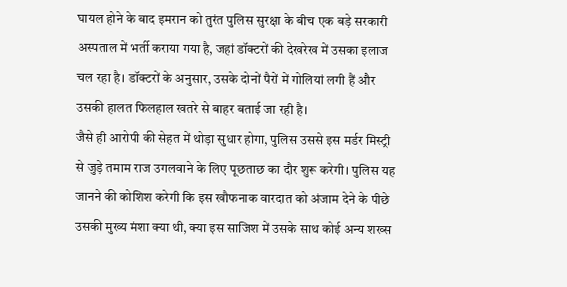घायल होने के बाद इमरान को तुरंत पुलिस सुरक्षा के बीच एक बड़े सरकारी अस्पताल में भर्ती कराया गया है, जहां डॉक्टरों की देखरेख में उसका इलाज चल रहा है। डॉक्टरों के अनुसार, उसके दोनों पैरों में गोलियां लगी हैं और उसकी हालत फिलहाल खतरे से बाहर बताई जा रही है।
जैसे ही आरोपी की सेहत में थोड़ा सुधार होगा, पुलिस उससे इस मर्डर मिस्ट्री से जुड़े तमाम राज उगलवाने के लिए पूछताछ का दौर शुरू करेगी। पुलिस यह जानने की कोशिश करेगी कि इस खौफनाक वारदात को अंजाम देने के पीछे उसकी मुख्य मंशा क्या थी, क्या इस साजिश में उसके साथ कोई अन्य शख्स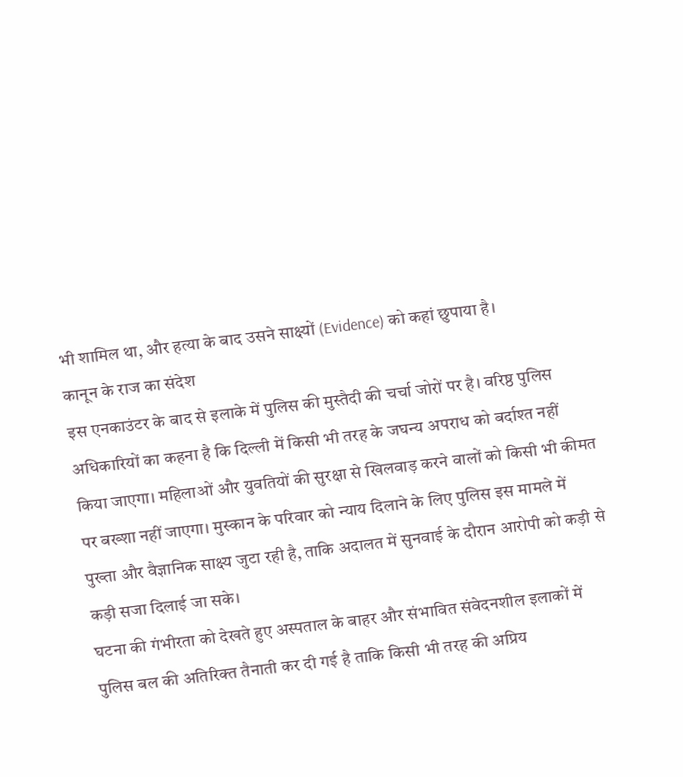भी शामिल था, और हत्या के बाद उसने साक्ष्यों (Evidence) को कहां छुपाया है।
कानून के राज का संदेश
इस एनकाउंटर के बाद से इलाके में पुलिस की मुस्तैदी की चर्चा जोरों पर है। वरिष्ठ पुलिस अधिकारियों का कहना है कि दिल्ली में किसी भी तरह के जघन्य अपराध को बर्दाश्त नहीं किया जाएगा। महिलाओं और युवतियों की सुरक्षा से खिलवाड़ करने वालों को किसी भी कीमत पर बख्शा नहीं जाएगा। मुस्कान के परिवार को न्याय दिलाने के लिए पुलिस इस मामले में पुख्ता और वैज्ञानिक साक्ष्य जुटा रही है, ताकि अदालत में सुनवाई के दौरान आरोपी को कड़ी से कड़ी सजा दिलाई जा सके।
घटना की गंभीरता को देखते हुए अस्पताल के बाहर और संभावित संवेदनशील इलाकों में पुलिस बल की अतिरिक्त तैनाती कर दी गई है ताकि किसी भी तरह की अप्रिय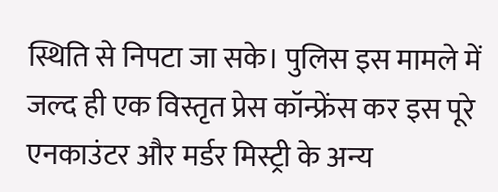स्थिति से निपटा जा सके। पुलिस इस मामले में जल्द ही एक विस्तृत प्रेस कॉन्फ्रेंस कर इस पूरे एनकाउंटर और मर्डर मिस्ट्री के अन्य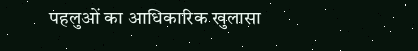पहलुओं का आधिकारिक खुलासा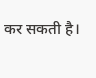कर सकती है।